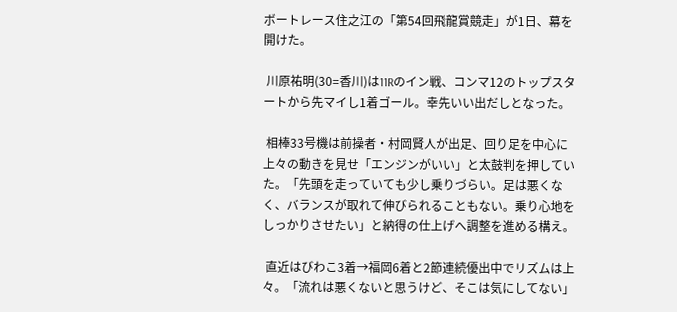ボートレース住之江の「第54回飛龍賞競走」が1日、幕を開けた。

 川原祐明(30=香川)は11Rのイン戦、コンマ12のトップスタートから先マイし1着ゴール。幸先いい出だしとなった。

 相棒33号機は前操者・村岡賢人が出足、回り足を中心に上々の動きを見せ「エンジンがいい」と太鼓判を押していた。「先頭を走っていても少し乗りづらい。足は悪くなく、バランスが取れて伸びられることもない。乗り心地をしっかりさせたい」と納得の仕上げへ調整を進める構え。

 直近はびわこ3着→福岡6着と2節連続優出中でリズムは上々。「流れは悪くないと思うけど、そこは気にしてない」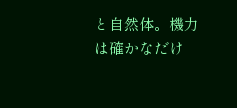と自然体。機力は確かなだけ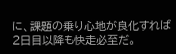に、課題の乗り心地が良化すれば2日目以降も快走必至だ。